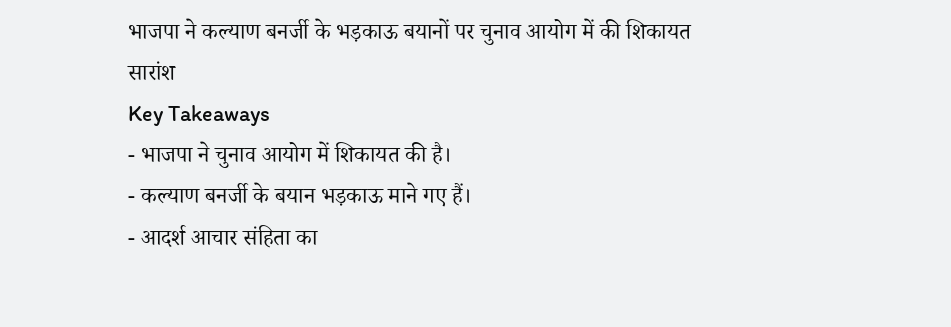भाजपा ने कल्याण बनर्जी के भड़काऊ बयानों पर चुनाव आयोग में की शिकायत
सारांश
Key Takeaways
- भाजपा ने चुनाव आयोग में शिकायत की है।
- कल्याण बनर्जी के बयान भड़काऊ माने गए हैं।
- आदर्श आचार संहिता का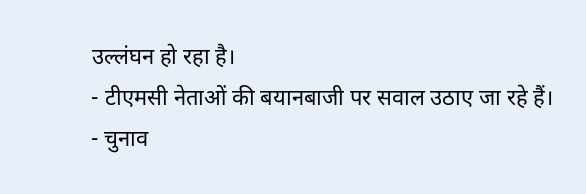उल्लंघन हो रहा है।
- टीएमसी नेताओं की बयानबाजी पर सवाल उठाए जा रहे हैं।
- चुनाव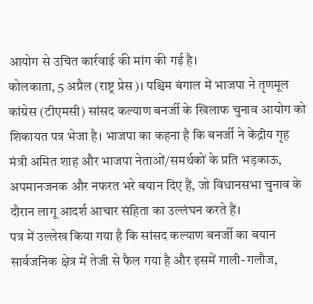आयोग से उचित कार्रवाई की मांग की गई है।
कोलकाता, 5 अप्रैल (राष्ट्र प्रेस)। पश्चिम बंगाल में भाजपा ने तृणमूल कांग्रेस (टीएमसी) सांसद कल्याण बनर्जी के खिलाफ चुनाव आयोग को शिकायत पत्र भेजा है। भाजपा का कहना है कि बनर्जी ने केंद्रीय गृह मंत्री अमित शाह और भाजपा नेताओं/समर्थकों के प्रति भड़काऊ, अपमानजनक और नफरत भरे बयान दिए हैं, जो विधानसभा चुनाव के दौरान लागू आदर्श आचार संहिता का उल्लंघन करते हैं।
पत्र में उल्लेख किया गया है कि सांसद कल्याण बनर्जी का बयान सार्वजनिक क्षेत्र में तेजी से फैल गया है और इसमें गाली-गलौज,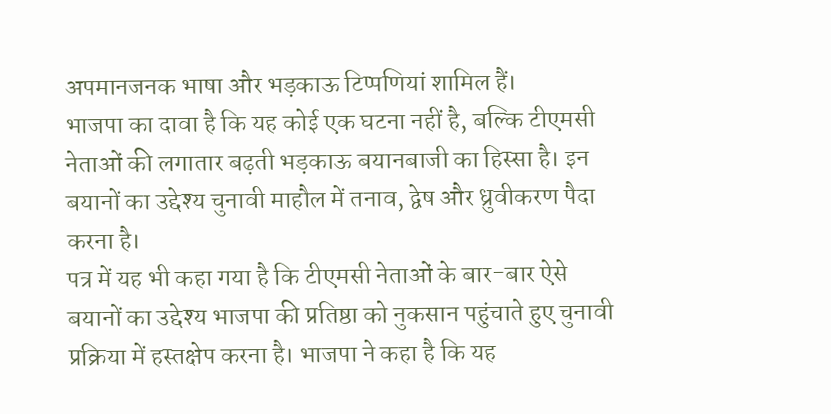अपमानजनक भाषा और भड़काऊ टिप्पणियां शामिल हैं।
भाजपा का दावा है कि यह कोई एक घटना नहीं है, बल्कि टीएमसी नेताओं की लगातार बढ़ती भड़काऊ बयानबाजी का हिस्सा है। इन बयानों का उद्देश्य चुनावी माहौल में तनाव, द्वेष और ध्रुवीकरण पैदा करना है।
पत्र में यह भी कहा गया है कि टीएमसी नेताओं के बार-बार ऐसे बयानों का उद्देश्य भाजपा की प्रतिष्ठा को नुकसान पहुंचाते हुए चुनावी प्रक्रिया में हस्तक्षेप करना है। भाजपा ने कहा है कि यह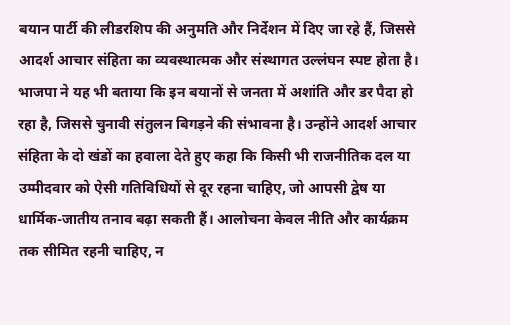बयान पार्टी की लीडरशिप की अनुमति और निर्देशन में दिए जा रहे हैं, जिससे आदर्श आचार संहिता का व्यवस्थात्मक और संस्थागत उल्लंघन स्पष्ट होता है।
भाजपा ने यह भी बताया कि इन बयानों से जनता में अशांति और डर पैदा हो रहा है, जिससे चुनावी संतुलन बिगड़ने की संभावना है। उन्होंने आदर्श आचार संहिता के दो खंडों का हवाला देते हुए कहा कि किसी भी राजनीतिक दल या उम्मीदवार को ऐसी गतिविधियों से दूर रहना चाहिए, जो आपसी द्वेष या धार्मिक-जातीय तनाव बढ़ा सकती हैं। आलोचना केवल नीति और कार्यक्रम तक सीमित रहनी चाहिए, न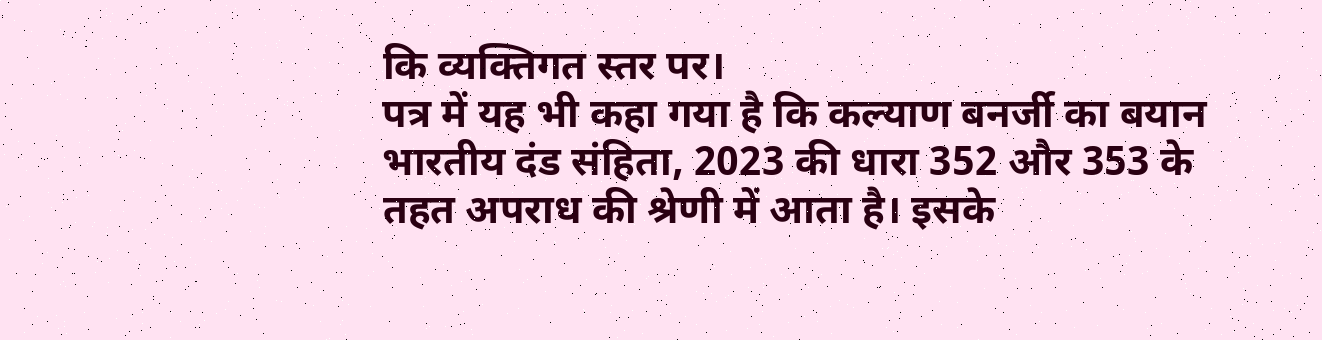कि व्यक्तिगत स्तर पर।
पत्र में यह भी कहा गया है कि कल्याण बनर्जी का बयान भारतीय दंड संहिता, 2023 की धारा 352 और 353 के तहत अपराध की श्रेणी में आता है। इसके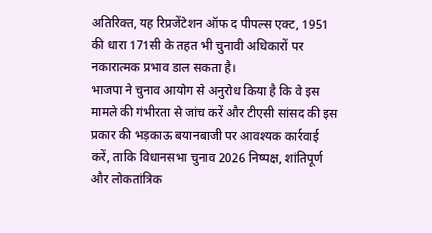अतिरिक्त, यह रिप्रजेंटेशन ऑफ द पीपल्स एक्ट, 1951 की धारा 171सी के तहत भी चुनावी अधिकारों पर नकारात्मक प्रभाव डाल सकता है।
भाजपा ने चुनाव आयोग से अनुरोध किया है कि वे इस मामले की गंभीरता से जांच करें और टीएसी सांसद की इस प्रकार की भड़काऊ बयानबाजी पर आवश्यक कार्रवाई करें, ताकि विधानसभा चुनाव 2026 निष्पक्ष, शांतिपूर्ण और लोकतांत्रिक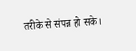तरीके से संपन्न हो सके।